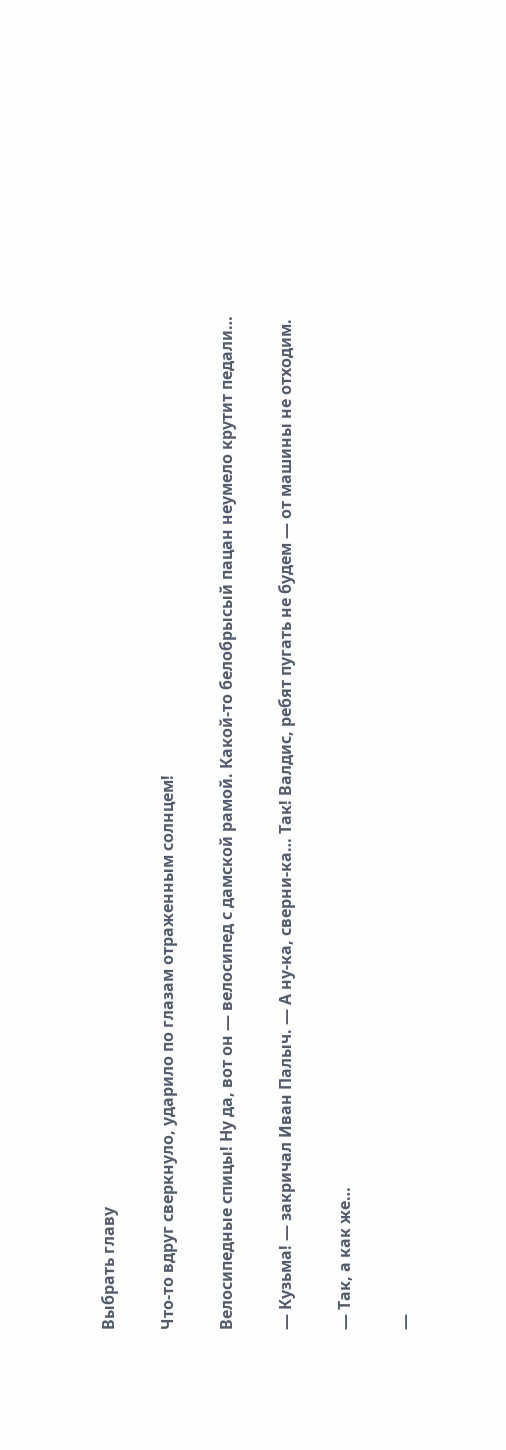Выбрать главу

Что-то вдруг сверкнуло, ударило по глазам отраженным солнцем!

Велосипедные спицы! Ну да, вот он — велосипед с дамской рамой. Какой-то белобрысый пацан неумело крутит педали…

— Кузьма! — закричал Иван Палыч. — А ну-ка, сверни-ка… Так! Валдис, ребят пугать не будем — от машины не отходим.

— Так, а как же…

—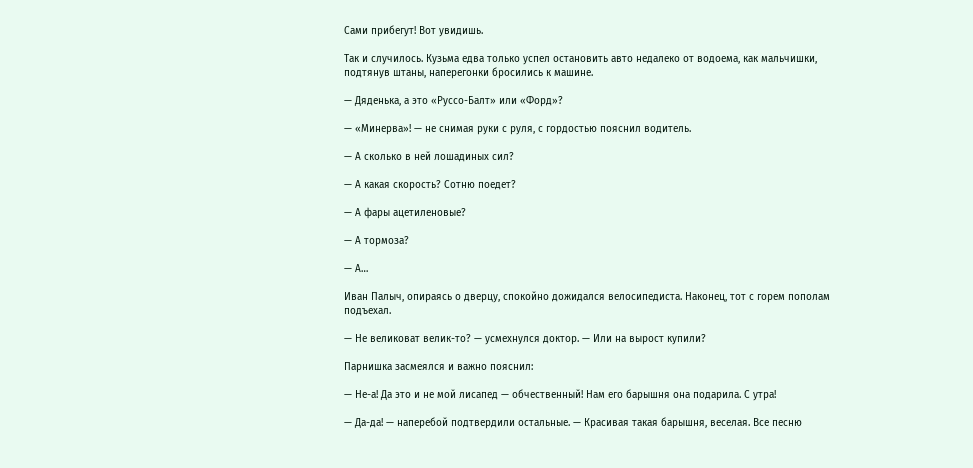Сами прибегут! Вот увидишь.

Так и случилось. Кузьма едва только успел остановить авто недалеко от водоема, как мальчишки, подтянув штаны, наперегонки бросились к машине.

— Дяденька, а это «Руссо-Балт» или «Форд»?

— «Минерва»! — не снимая руки с руля, с гордостью пояснил водитель.

— А сколько в ней лошадиных сил?

— А какая скорость? Сотню поедет?

— А фары ацетиленовые?

— А тормоза?

— А…

Иван Палыч, опираясь о дверцу, спокойно дожидался велосипедиста. Наконец, тот с горем пополам подъехал.

— Не великоват велик-то? — усмехнулся доктор. — Или на вырост купили?

Парнишка засмеялся и важно пояснил:

— Не-а! Да это и не мой лисапед — обчественный! Нам его барышня она подарила. С утра!

— Да-да! — наперебой подтвердили остальные. — Красивая такая барышня, веселая. Все песню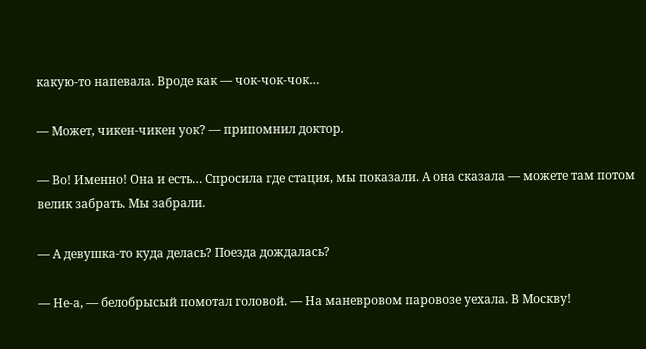какую-то напевала. Вроде как — чок-чок-чок…

— Может, чикен-чикен уок? — припомнил доктор.

— Во! Именно! Она и есть… Спросила где стация, мы показали. А она сказала — можете там потом велик забрать. Мы забрали.

— А девушка-то куда делась? Поезда дождалась?

— Не-а, — белобрысый помотал головой. — На маневровом паровозе уехала. В Москву!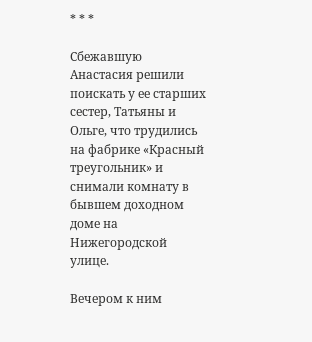* * *

Сбежавшую Анастасия решили поискать у ее старших сестер, Татьяны и Ольге, что трудились на фабрике «Красный треугольник» и снимали комнату в бывшем доходном доме на Нижегородской улице.

Вечером к ним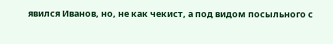явился Иванов, но, не как чекист, а под видом посыльного с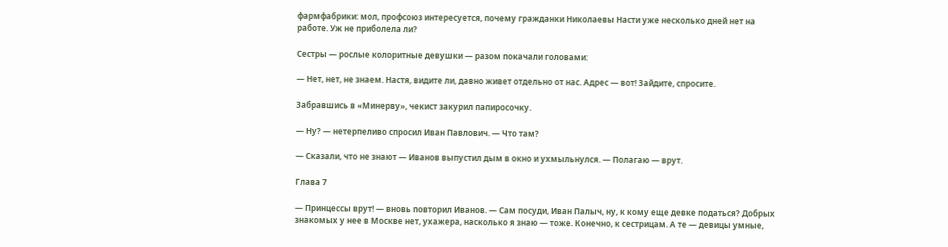фармфабрики: мол, профсоюз интересуется, почему гражданки Николаевы Насти уже несколько дней нет на работе. Уж не приболела ли?

Сестры — рослые колоритные девушки — разом покачали головами:

— Нет, нет, не знаем. Настя, видите ли, давно живет отдельно от нас. Адрес — вот! Зайдите, спросите.

Забравшись в «Минерву», чекист закурил папиросочку.

— Ну? — нетерпеливо спросил Иван Павлович. — Что там?

— Сказали, что не знают — Иванов выпустил дым в окно и ухмыльнулся. — Полагаю — врут.

Глава 7

— Принцессы врут! — вновь повторил Иванов. — Сам посуди, Иван Палыч, ну, к кому еще девке податься? Добрых знакомых у нее в Москве нет, ухажера, насколько я знаю — тоже. Конечно, к сестрицам. А те — девицы умные,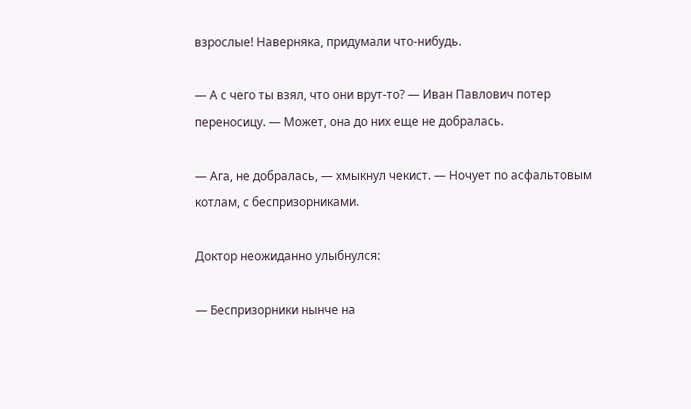взрослые! Наверняка, придумали что-нибудь.

— А с чего ты взял, что они врут-то? — Иван Павлович потер переносицу. — Может, она до них еще не добралась.

— Ага, не добралась, — хмыкнул чекист. — Ночует по асфальтовым котлам, с беспризорниками.

Доктор неожиданно улыбнулся:

— Беспризорники нынче на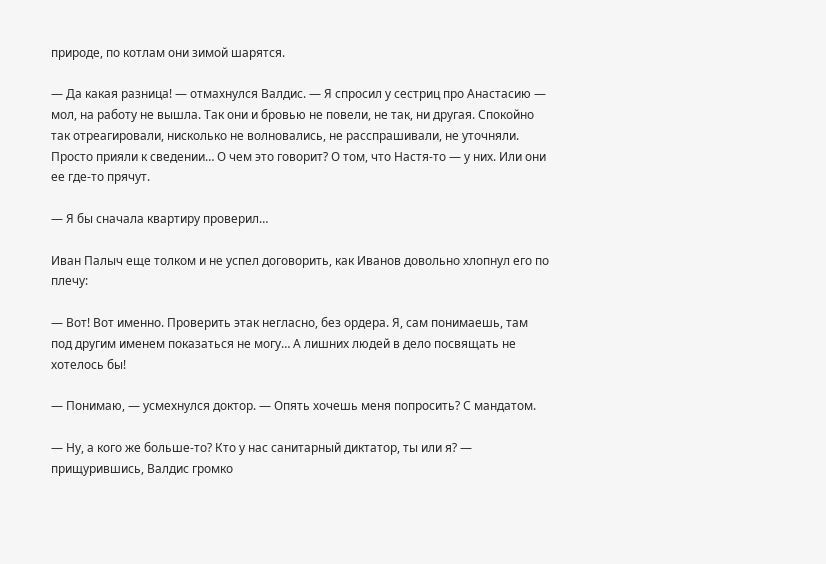природе, по котлам они зимой шарятся.

— Да какая разница! — отмахнулся Валдис. — Я спросил у сестриц про Анастасию — мол, на работу не вышла. Так они и бровью не повели, не так, ни другая. Спокойно так отреагировали, нисколько не волновались, не расспрашивали, не уточняли. Просто прияли к сведении… О чем это говорит? О том, что Настя-то — у них. Или они ее где-то прячут.

— Я бы сначала квартиру проверил…

Иван Палыч еще толком и не успел договорить, как Иванов довольно хлопнул его по плечу:

— Вот! Вот именно. Проверить этак негласно, без ордера. Я, сам понимаешь, там под другим именем показаться не могу… А лишних людей в дело посвящать не хотелось бы!

— Понимаю, — усмехнулся доктор. — Опять хочешь меня попросить? С мандатом.

— Ну, а кого же больше-то? Кто у нас санитарный диктатор, ты или я? — прищурившись, Валдис громко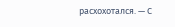расхохотался. — С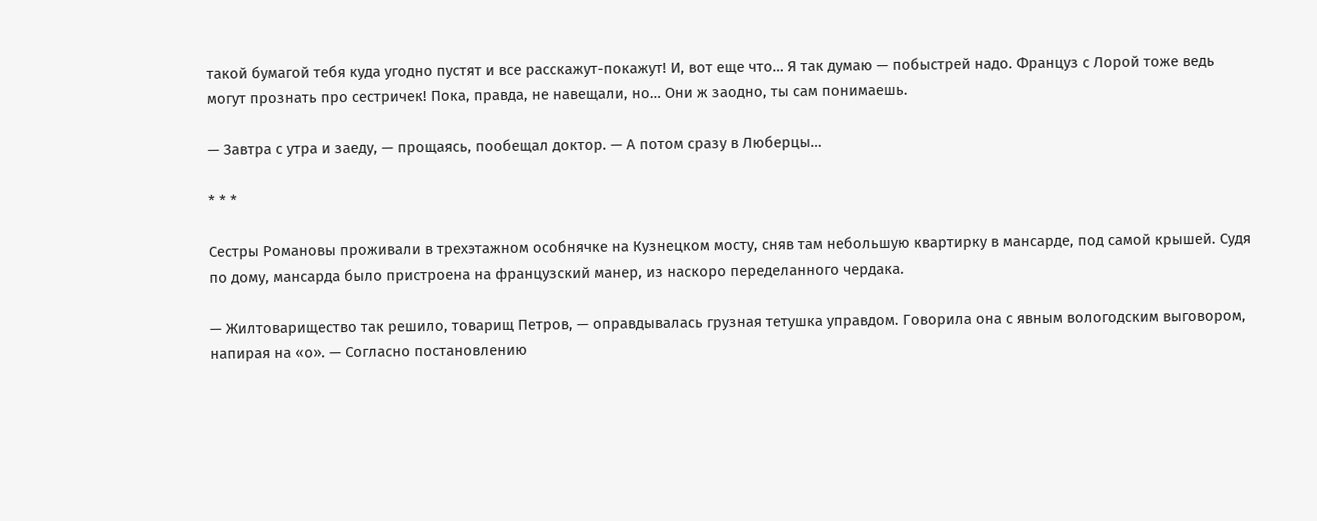такой бумагой тебя куда угодно пустят и все расскажут-покажут! И, вот еще что… Я так думаю — побыстрей надо. Француз с Лорой тоже ведь могут прознать про сестричек! Пока, правда, не навещали, но… Они ж заодно, ты сам понимаешь.

— Завтра с утра и заеду, — прощаясь, пообещал доктор. — А потом сразу в Люберцы…

* * *

Сестры Романовы проживали в трехэтажном особнячке на Кузнецком мосту, сняв там небольшую квартирку в мансарде, под самой крышей. Судя по дому, мансарда было пристроена на французский манер, из наскоро переделанного чердака.

— Жилтоварищество так решило, товарищ Петров, — оправдывалась грузная тетушка управдом. Говорила она с явным вологодским выговором, напирая на «о». — Согласно постановлению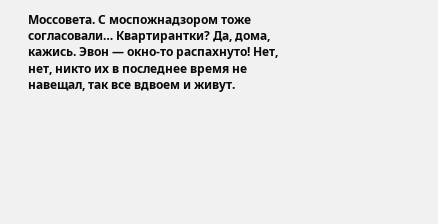Моссовета. С моспожнадзором тоже согласовали… Квартирантки? Да, дома, кажись. Эвон — окно-то распахнуто! Нет, нет, никто их в последнее время не навещал, так все вдвоем и живут.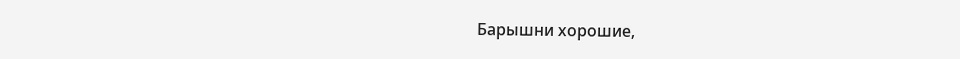Барышни хорошие,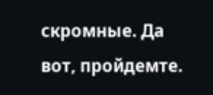скромные. Да вот, пройдемте.